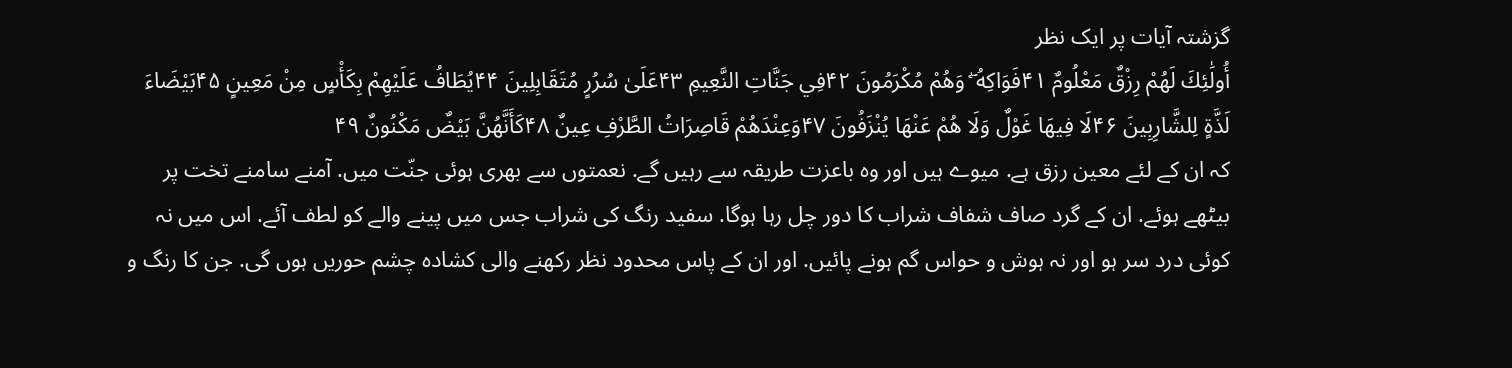گزشتہ آیات پر ایک نظر
أُولَٰئِكَ لَهُمْ رِزْقٌ مَعْلُومٌ ۴۱فَوَاكِهُ ۖ وَهُمْ مُكْرَمُونَ ۴۲فِي جَنَّاتِ النَّعِيمِ ۴۳عَلَىٰ سُرُرٍ مُتَقَابِلِينَ ۴۴يُطَافُ عَلَيْهِمْ بِكَأْسٍ مِنْ مَعِينٍ ۴۵بَيْضَاءَ لَذَّةٍ لِلشَّارِبِينَ ۴۶لَا فِيهَا غَوْلٌ وَلَا هُمْ عَنْهَا يُنْزَفُونَ ۴۷وَعِنْدَهُمْ قَاصِرَاتُ الطَّرْفِ عِينٌ ۴۸كَأَنَّهُنَّ بَيْضٌ مَكْنُونٌ ۴۹
کہ ان کے لئے معین رزق ہے. میوے ہیں اور وہ باعزت طریقہ سے رہیں گے. نعمتوں سے بھری ہوئی جنّت میں. آمنے سامنے تخت پر بیٹھے ہوئے. ان کے گرد صاف شفاف شراب کا دور چل رہا ہوگا. سفید رنگ کی شراب جس میں پینے والے کو لطف آئے. اس میں نہ کوئی درد سر ہو اور نہ ہوش و حواس گم ہونے پائیں. اور ان کے پاس محدود نظر رکھنے والی کشادہ چشم حوریں ہوں گی. جن کا رنگ و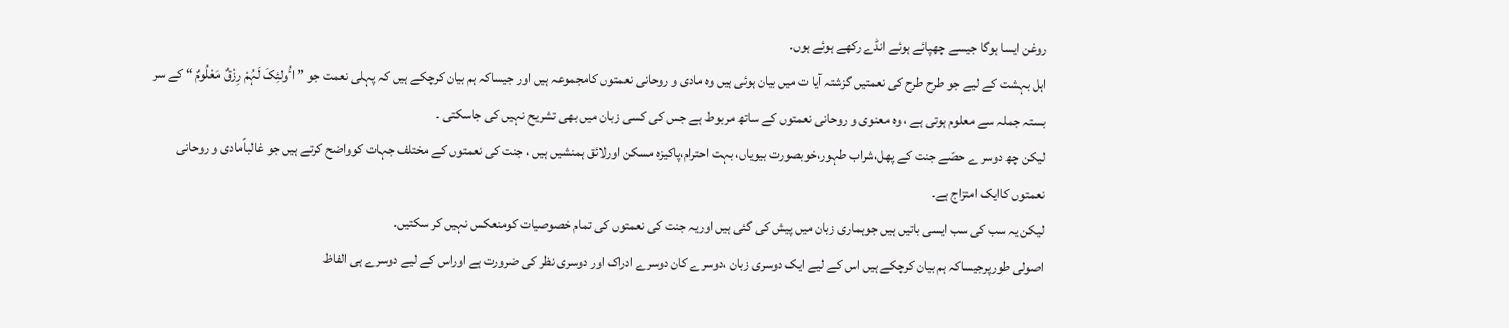روغن ایسا ہوگا جیسے چھپائے ہوئے انڈے رکھے ہوئے ہوں.
اہل بہشت کے لیے جو طرح طرح کی نعمتیں گزشتہ آیا ت میں بیان ہوئی ہیں وہ مادی و روحانی نعمتوں کامجموعہ ہیں اور جیساکہ ہم بیان کرچکے ہیں کہ پہلی نعمت جو ” اٴُولئِکَ لَہُمْ رِزْقٌ مَعْلُومٌ “ کے سر بستہ جملہ سے معلوم ہوتی ہے ، وہ معنوی و روحانی نعمتوں کے ساتھ مربوط ہے جس کی کسی زبان میں بھی تشریح نہیں کی جاسکتی ۔
لیکن چھ دوسر ے حصّے جنت کے پھل،شراب طہور،خوبصورت بیویاں، بہت احترام،پاکیزہ مسکن اورلائق ہمنشیں ہیں ، جنت کی نعمتوں کے مختلف جہات کوواضح کرتے ہیں جو غالباًمادی و روحانی نعمتوں کاایک امتزاج ہے۔
لیکن یہ سب کی سب ایسی باتیں ہیں جوہماری زبان میں پیش کی گئی ہیں اوریہ جنت کی نعمتوں کی تمام خصوصیات کومنعکس نہیں کر سکتیں۔
اصولی طورپرجیساکہ ہم بیان کرچکے ہیں اس کے لیے ایک دوسری زبان ،دوسرے کان دوسرے ادراک اور دوسری نظر کی ضرورت ہے اوراس کے لیے دوسرے ہی الفاظ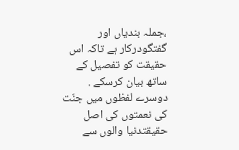،جملہ بندیاں اور گفتگودرکار ہے تاکہ اس حقیقت کو تفصیل کے ساتھ بیان کرسکے . دوسرے لفظوں میں جنّت کی نعمتوں کی اصل حقیقتدنیا والوں سے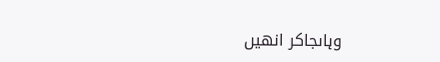وہاںجاکر انھیں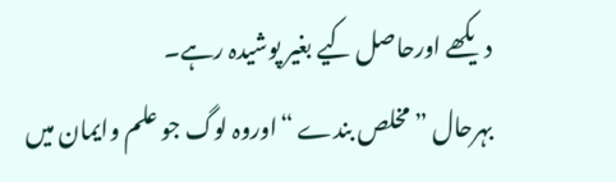دیکھے اورحاصل کیے بغیر پوشیدہ رہے۔
بہرحال ” مخلص بندے “اوروہ لوگ جو علم وایمان میں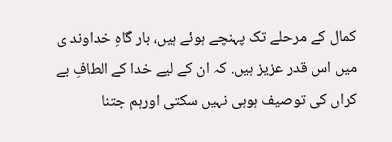کمال کے مرحلے تک پہنچے ہوئے ہیں، بار گاہِ خداوند ی میں اس قدر عزیز ہیں. کہ ان کے لیے خدا کے الطافِ بے کراں کی توصیف ہوہی نہیں سکتی اورہم جتنا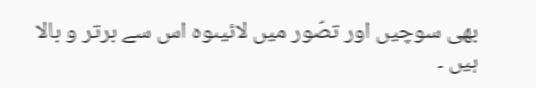بھی سوچیں اور تصّور میں لائیںوہ اس سے برتر و بالا ہیں ۔